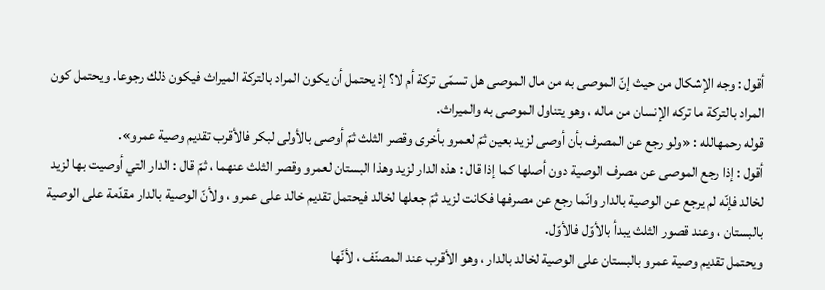أقول : وجه الإشكال من حيث إنّ الموصى به من مال الموصى هل تسمّى تركة أم لا؟ إذ يحتمل أن يكون المراد بالتركة الميراث فيكون ذلك رجوعا. ويحتمل كون المراد بالتركة ما تركه الإنسان من ماله ، وهو يتناول الموصى به والميراث.
قوله رحمهالله : «ولو رجع عن المصرف بأن أوصى لزيد بعين ثمّ لعمرو بأخرى وقصر الثلث ثمّ أوصى بالأولى لبكر فالأقرب تقديم وصية عمرو».
أقول : إذا رجع الموصى عن مصرف الوصية دون أصلها كما إذا قال : هذه الدار لزيد وهذا البستان لعمرو وقصر الثلث عنهما ، ثمّ قال : الدار التي أوصيت بها لزيد لخالد فإنّه لم يرجع عن الوصية بالدار وانّما رجع عن مصرفها فكانت لزيد ثمّ جعلها لخالد فيحتمل تقديم خالد على عمرو ، ولأنّ الوصية بالدار مقدّمة على الوصية بالبستان ، وعند قصور الثلث يبدأ بالأوّل فالأوّل.
ويحتمل تقديم وصية عمرو بالبستان على الوصية لخالد بالدار ، وهو الأقرب عند المصنّف ، لأنّها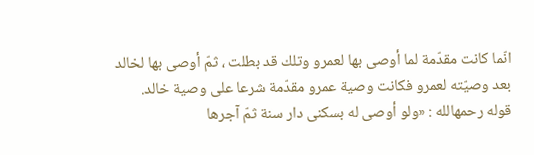انّما كانت مقدّمة لما أوصى بها لعمرو وتلك قد بطلت ، ثمّ أوصى بها لخالد بعد وصيّته لعمرو فكانت وصية عمرو مقدّمة شرعا على وصية خالد.
قوله رحمهالله : «ولو أوصى له بسكنى دار سنة ثمّ آجرها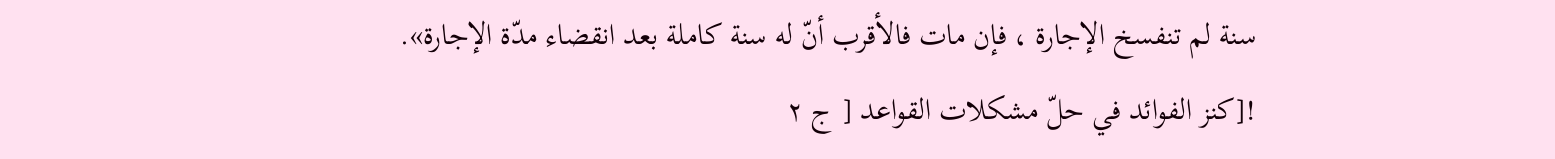سنة لم تنفسخ الإجارة ، فإن مات فالأقرب أنّ له سنة كاملة بعد انقضاء مدّة الإجارة».
![كنز الفوائد في حلّ مشكلات القواعد [ ج ٢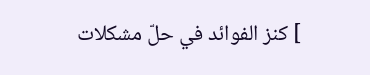] كنز الفوائد في حلّ مشكلات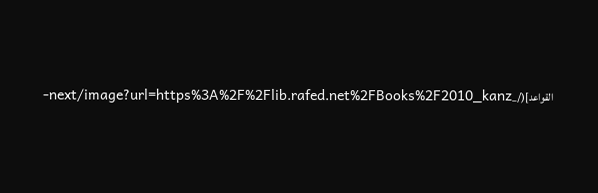القواعد](/_next/image?url=https%3A%2F%2Flib.rafed.net%2FBooks%2F2010_kanz-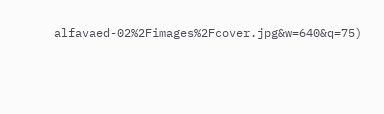alfavaed-02%2Fimages%2Fcover.jpg&w=640&q=75)